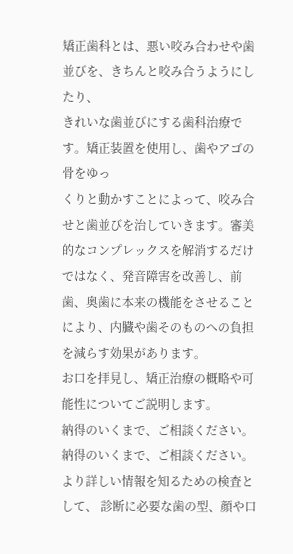矯正歯科とは、悪い咬み合わせや歯並びを、きちんと咬み合うようにしたり、
きれいな歯並びにする歯科治療です。矯正装置を使用し、歯やアゴの骨をゆっ
くりと動かすことによって、咬み合せと歯並びを治していきます。審美的なコンプレックスを解消するだけではなく、発音障害を改善し、前歯、奥歯に本来の機能をさせることにより、内臓や歯そのものへの負担を減らす効果があります。
お口を拝見し、矯正治療の概略や可能性についてご説明します。
納得のいくまで、ご相談ください。
納得のいくまで、ご相談ください。
より詳しい情報を知るための検査として、 診断に必要な歯の型、顔や口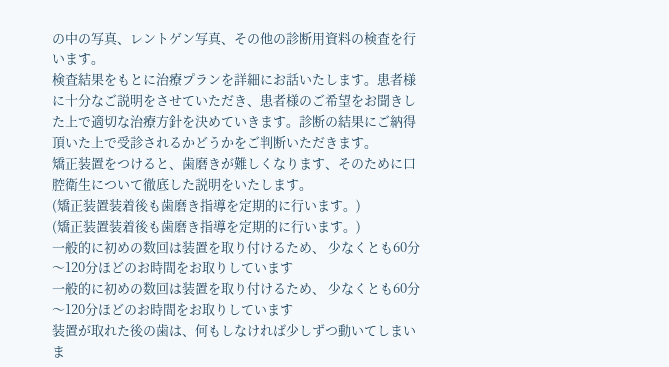の中の写真、レントゲン写真、その他の診断用資料の検査を行います。
検査結果をもとに治療プランを詳細にお話いたします。患者様に十分なご説明をさせていただき、患者様のご希望をお聞きした上で適切な治療方針を決めていきます。診断の結果にご納得頂いた上で受診されるかどうかをご判断いただきます。
矯正装置をつけると、歯磨きが難しくなります、そのために口腔衛生について徹底した説明をいたします。
(矯正装置装着後も歯磨き指導を定期的に行います。)
(矯正装置装着後も歯磨き指導を定期的に行います。)
一般的に初めの数回は装置を取り付けるため、 少なくとも60分〜120分ほどのお時間をお取りしています
一般的に初めの数回は装置を取り付けるため、 少なくとも60分〜120分ほどのお時間をお取りしています
装置が取れた後の歯は、何もしなければ少しずつ動いてしまいま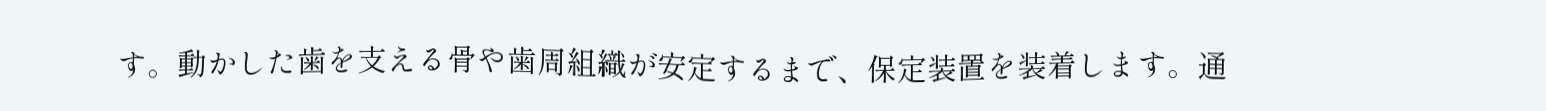す。動かした歯を支える骨や歯周組織が安定するまで、保定装置を装着します。通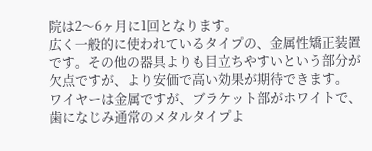院は2〜6ヶ月に1回となります。
広く一般的に使われているタイプの、金属性矯正装置です。その他の器具よりも目立ちやすいという部分が欠点ですが、より安価で高い効果が期待できます。
ワイヤーは金属ですが、ブラケット部がホワイトで、歯になじみ通常のメタルタイプよ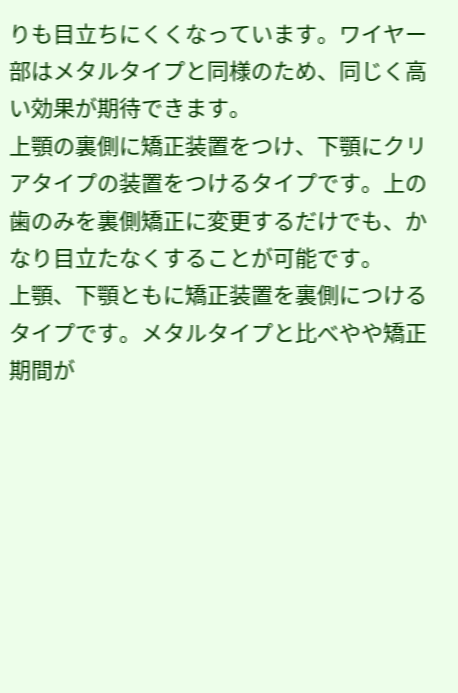りも目立ちにくくなっています。ワイヤー部はメタルタイプと同様のため、同じく高い効果が期待できます。
上顎の裏側に矯正装置をつけ、下顎にクリアタイプの装置をつけるタイプです。上の歯のみを裏側矯正に変更するだけでも、かなり目立たなくすることが可能です。
上顎、下顎ともに矯正装置を裏側につけるタイプです。メタルタイプと比べやや矯正期間が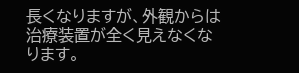長くなりますが、外観からは治療装置が全く見えなくなります。